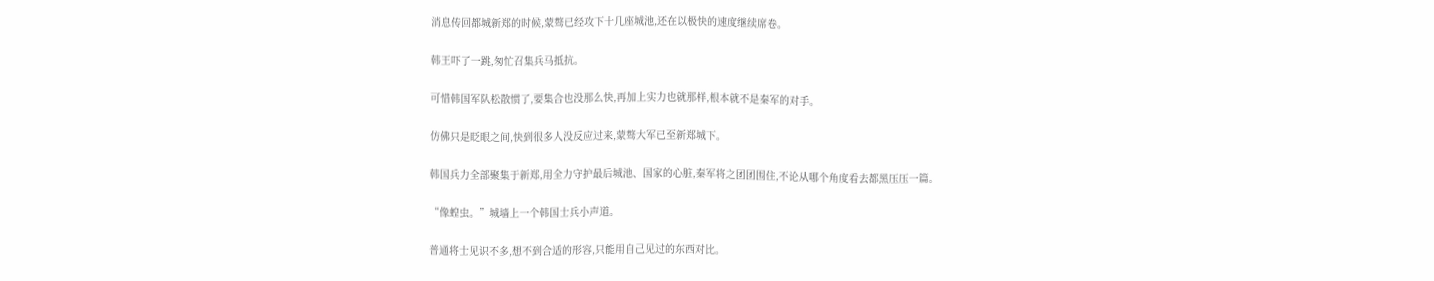消息传回都城新郑的时候,蒙骜已经攻下十几座城池,还在以极快的速度继续席卷。

韩王吓了一跳,匆忙召集兵马抵抗。

可惜韩国军队松散惯了,要集合也没那么快,再加上实力也就那样,根本就不是秦军的对手。

仿佛只是眨眼之间,快到很多人没反应过来,蒙骜大军已至新郑城下。

韩国兵力全部聚集于新郑,用全力守护最后城池、国家的心脏,秦军将之团团围住,不论从哪个角度看去都黑压压一篇。

“像蝗虫。”城墙上一个韩国士兵小声道。

普通将士见识不多,想不到合适的形容,只能用自己见过的东西对比。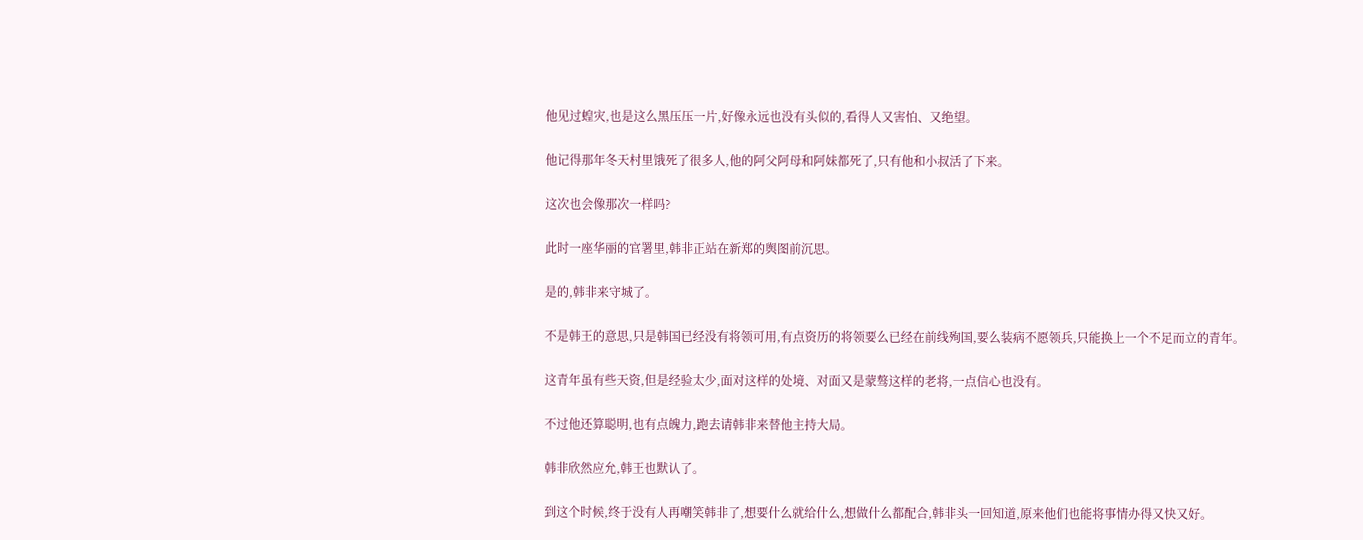他见过蝗灾,也是这么黑压压一片,好像永远也没有头似的,看得人又害怕、又绝望。

他记得那年冬天村里饿死了很多人,他的阿父阿母和阿妹都死了,只有他和小叔活了下来。

这次也会像那次一样吗?

此时一座华丽的官署里,韩非正站在新郑的舆图前沉思。

是的,韩非来守城了。

不是韩王的意思,只是韩国已经没有将领可用,有点资历的将领要么已经在前线殉国,要么装病不愿领兵,只能换上一个不足而立的青年。

这青年虽有些天资,但是经验太少,面对这样的处境、对面又是蒙骜这样的老将,一点信心也没有。

不过他还算聪明,也有点魄力,跑去请韩非来替他主持大局。

韩非欣然应允,韩王也默认了。

到这个时候,终于没有人再嘲笑韩非了,想要什么就给什么,想做什么都配合,韩非头一回知道,原来他们也能将事情办得又快又好。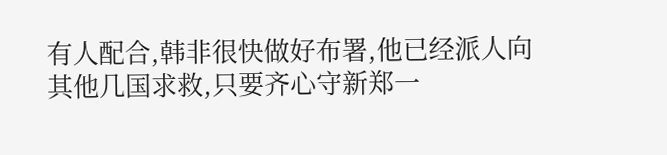有人配合,韩非很快做好布署,他已经派人向其他几国求救,只要齐心守新郑一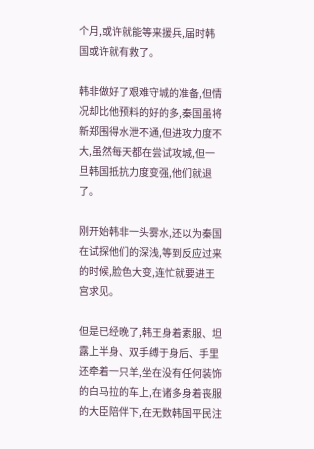个月,或许就能等来援兵,届时韩国或许就有救了。

韩非做好了艰难守城的准备,但情况却比他预料的好的多,秦国虽将新郑围得水泄不通,但进攻力度不大,虽然每天都在尝试攻城,但一旦韩国抵抗力度变强,他们就退了。

刚开始韩非一头雾水,还以为秦国在试探他们的深浅,等到反应过来的时候,脸色大变,连忙就要进王宫求见。

但是已经晚了,韩王身着素服、坦露上半身、双手缚于身后、手里还牵着一只羊,坐在没有任何装饰的白马拉的车上,在诸多身着丧服的大臣陪伴下,在无数韩国平民注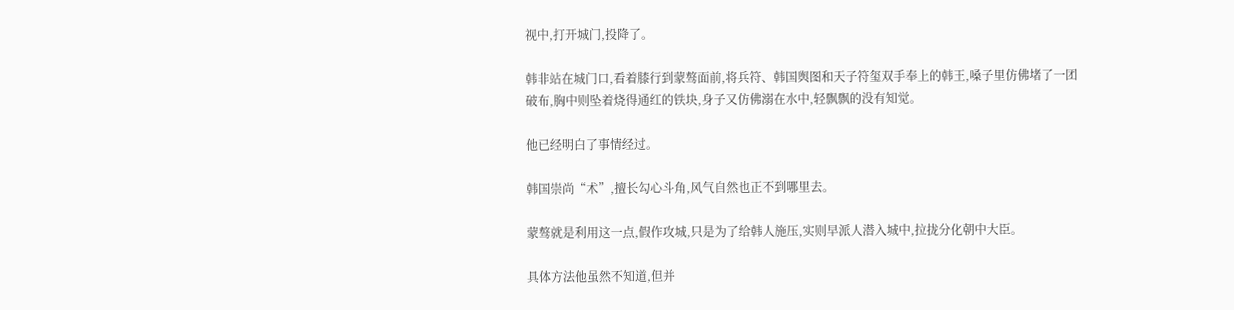视中,打开城门,投降了。

韩非站在城门口,看着膝行到蒙骜面前,将兵符、韩国舆图和天子符玺双手奉上的韩王,嗓子里仿佛堵了一团破布,胸中则坠着烧得通红的铁块,身子又仿佛溺在水中,轻飘飘的没有知觉。

他已经明白了事情经过。

韩国崇尚“术”,擅长勾心斗角,风气自然也正不到哪里去。

蒙骜就是利用这一点,假作攻城,只是为了给韩人施压,实则早派人潜入城中,拉拢分化朝中大臣。

具体方法他虽然不知道,但并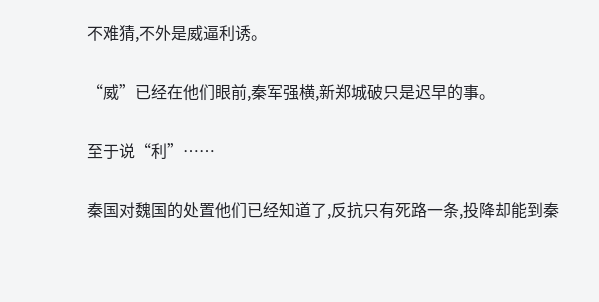不难猜,不外是威逼利诱。

“威”已经在他们眼前,秦军强横,新郑城破只是迟早的事。

至于说“利”……

秦国对魏国的处置他们已经知道了,反抗只有死路一条,投降却能到秦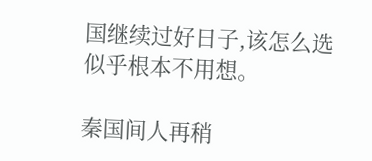国继续过好日子,该怎么选似乎根本不用想。

秦国间人再稍